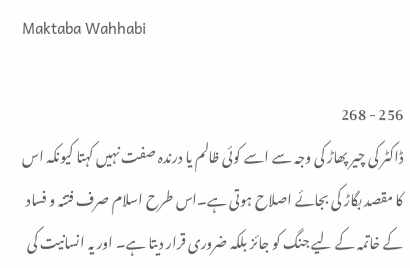Maktaba Wahhabi

256 - 268
ڈاکٹر کی چیر پھاڑ کی وجہ سے اسے کوئی ظالم یا درندہ صفت نہیں کہتا کیونکہ اس کا مقصد بگاڑ کی بجائے اصلاح ہوتی ہے۔اس طرح اسلام صرف فتنہ و فساد کے خاتمہ کے لیے جنگ کو جائز بلکہ ضروری قرار دیتا ہے۔ اور یہ انسانیت کی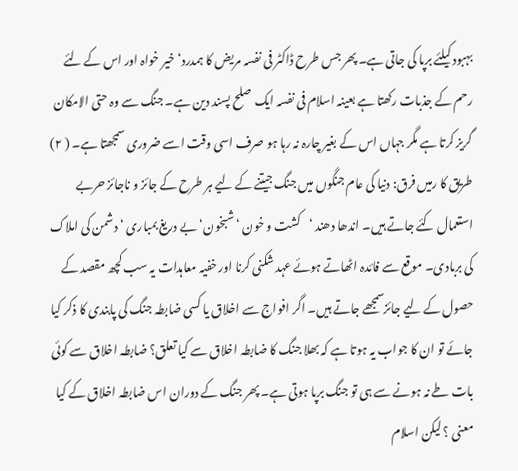بہبود کیلئے برپا کی جاتی ہے۔ پھر جس طرح ڈاکٹر فی نفسہ مریض کا ہمدرد‘ خیر خواہ اور اس کے لئے رحم کے جذبات رکھتا ہے بعینہ اسلام فی نفسہ ایک صلح پسند دین ہے۔ جنگ سے وہ حتی الامکان گریز کرتا ہے مگر جہاں اس کے بغیر چارہ نہ رہا ہو صرف اسی وقت اسے ضروری سمجھتا ہے۔ ( ۲) طریق کا رمیں فرق: دنیا کی عام جنگوں میں جنگ جیتنے کے لیے ہر طرح کے جائز و ناجائز حربے استعمال کئے جاتے ہیں۔ اندھا دھند ‘کشت و خون ‘شبخون‘ بے دریغ بمباری ‘ دشمن کی املاک کی بربادی۔ موقع سے فائدہ اٹھاتے ہوئے عہد شکنی کرنا اور خفیہ معاہدات یہ سب کچھ مقصد کے حصول کے لیے جائزسمجھے جاتے ہیں۔ اگر افواج سے اخلاق یا کسی ضابطہ جنگ کی پابندی کا ذکر کیا جائے تو ان کا جواب یہ ہوتا ہے کہ بھلا جنگ کا ضابطہ اخلاق سے کیا تعلق؟ ضابطہ اخلاق سے کوئی بات طے نہ ہونے سے ہی تو جنگ برپا ہوتی ہے۔ پھر جنگ کے دوران اس ضابطہ اخلاق کے کیا معنی ؟ لیکن اسلام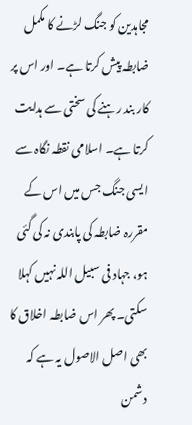مجاہدین کو جنگ لڑنے کا مکمل ضابطہ پیش کرتا ہے۔ اور اس پر کار بند رہنے کی سختی سے ہدایت کرتا ہے۔ اسلامی نقطہ نگاہ سے ایسی جنگ جس میں اس کے مقررہ ضابطہ کی پابندی نہ کی گئی ہو، جہاد فی سبیل اللہ نہیں کہلا سکتی۔ پھر اس ضابطہ اخلاق کا بھی اصل الاصول یہ ہے کہ دشمن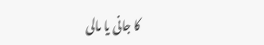کا جانی یا مالی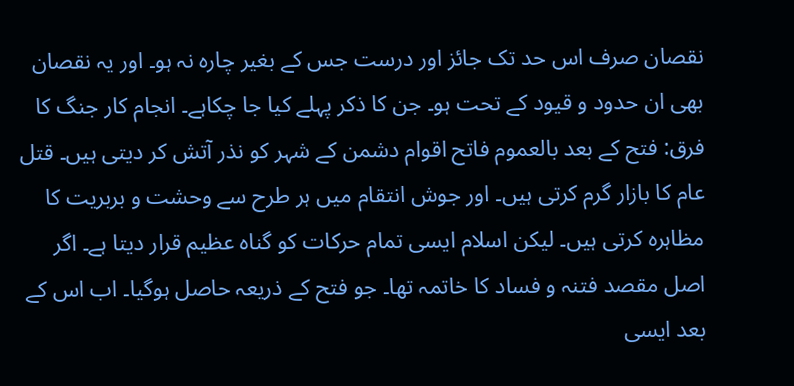نقصان صرف اس حد تک جائز اور درست جس کے بغیر چارہ نہ ہو۔ اور یہ نقصان بھی ان حدود و قیود کے تحت ہو۔ جن کا ذکر پہلے کیا جا چکاہے۔ انجام کار جنگ کا فرق: فتح کے بعد بالعموم فاتح اقوام دشمن کے شہر کو نذر آتش کر دیتی ہیں۔ قتل عام کا بازار گرم کرتی ہیں۔ اور جوش انتقام میں ہر طرح سے وحشت و بربریت کا مظاہرہ کرتی ہیں۔ لیکن اسلام ایسی تمام حرکات کو گناہ عظیم قرار دیتا ہے۔ اگر اصل مقصد فتنہ و فساد کا خاتمہ تھا۔ جو فتح کے ذریعہ حاصل ہوگیا۔ اب اس کے بعد ایسی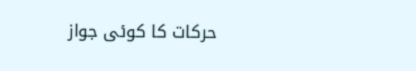حرکات کا کوئی جواز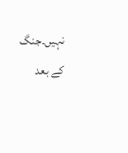نہیں۔جنگ کے بعد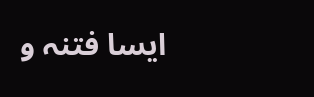ایسا فتنہ و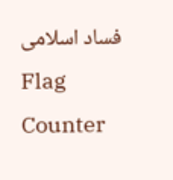فساد اسلامی
Flag Counter